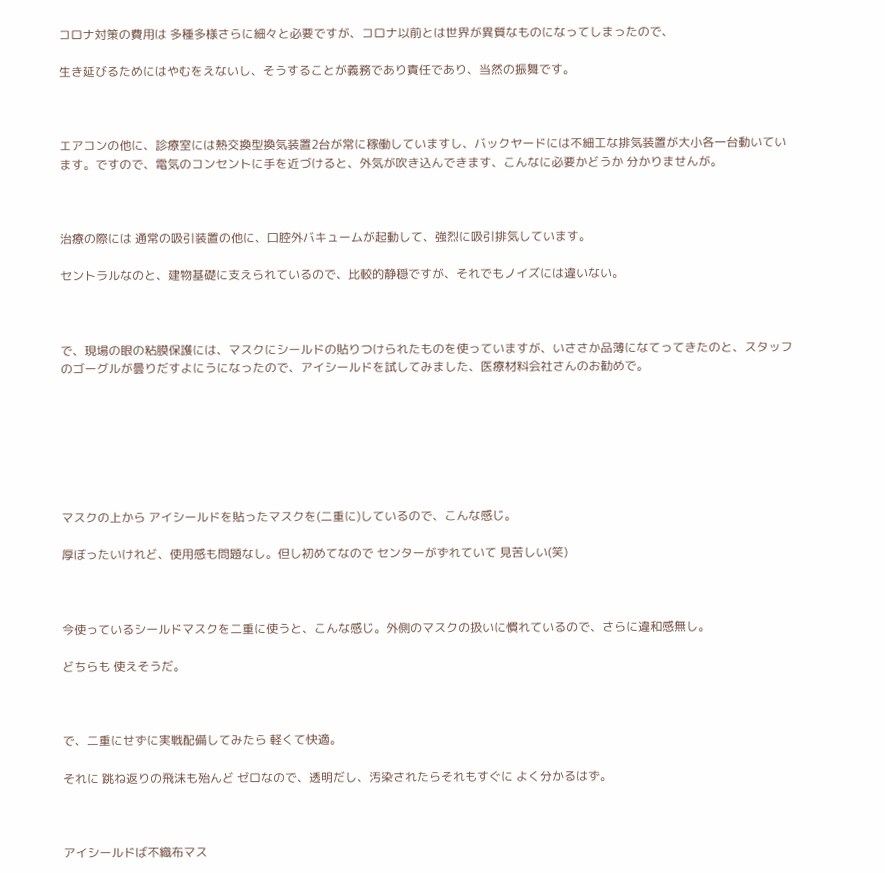コロナ対策の費用は 多種多様さらに細々と必要ですが、コロナ以前とは世界が異質なものになってしまったので、

生き延びるためにはやむをえないし、そうすることが義務であり責任であり、当然の振舞です。



エアコンの他に、診療室には熱交換型換気装置2台が常に稼働していますし、バックヤードには不細工な排気装置が大小各一台動いています。ですので、電気のコンセントに手を近づけると、外気が吹き込んできます、こんなに必要かどうか 分かりませんが。



治療の際には 通常の吸引装置の他に、口腔外バキュームが起動して、強烈に吸引排気しています。

セントラルなのと、建物基礎に支えられているので、比較的静穏ですが、それでもノイズには違いない。



で、現場の眼の粘膜保護には、マスクにシールドの貼りつけられたものを使っていますが、いささか品薄になてってきたのと、スタッフのゴーグルが曇りだすよにうになったので、アイシールドを試してみました、医療材料会社さんのお勧めで。







マスクの上から アイシールドを貼ったマスクを(二重に)しているので、こんな感じ。

厚ぼったいけれど、使用感も問題なし。但し初めてなので センターがずれていて 見苦しい(笑)



今使っているシールドマスクを二重に使うと、こんな感じ。外側のマスクの扱いに慣れているので、さらに違和感無し。

どちらも 使えそうだ。



で、二重にせずに実戦配備してみたら 軽くて快適。

それに 跳ね返りの飛沫も殆んど ゼロなので、透明だし、汚染されたらそれもすぐに よく分かるはず。



アイシールドば不織布マス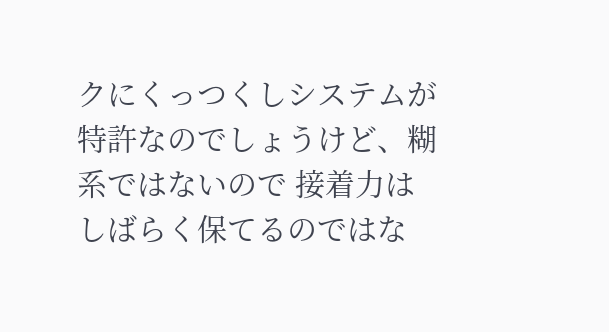クにくっつくしシステムが特許なのでしょうけど、糊系ではないので 接着力はしばらく保てるのではな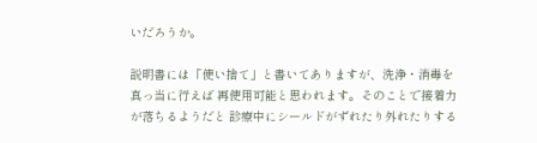いだろうか。

説明書には「使い捨て」と書いてありますが、洗浄・消毒を真っ当に行えば 再使用可能と思われます。そのことで接着力が落ちるようだと 診療中にシールドがずれたり外れたりする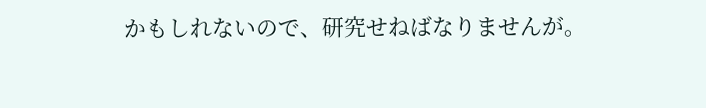かもしれないので、研究せねばなりませんが。